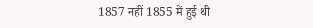1857 नहीं 1855 में हुई थी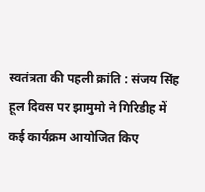स्वतंत्रता की पहली क्रांति : संजय सिंह
हूल दिवस पर झामुमो ने गिरिडीह में कई कार्यक्रम आयोजित किए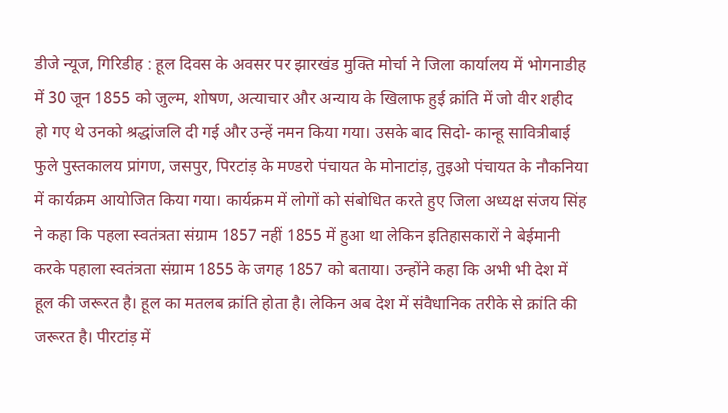डीजे न्यूज, गिरिडीह : हूल दिवस के अवसर पर झारखंड मुक्ति मोर्चा ने जिला कार्यालय में भोगनाडीह में 30 जून 1855 को जुल्म, शोषण, अत्याचार और अन्याय के खिलाफ हुई क्रांति में जो वीर शहीद हो गए थे उनको श्रद्धांजलि दी गई और उन्हें नमन किया गया। उसके बाद सिदो- कान्हू सावित्रीबाई फुले पुस्तकालय प्रांगण, जसपुर, पिरटांड़ के मण्डरो पंचायत के मोनाटांड़, तुइओ पंचायत के नौकनिया में कार्यक्रम आयोजित किया गया। कार्यक्रम में लोगों को संबोधित करते हुए जिला अध्यक्ष संजय सिंह ने कहा कि पहला स्वतंत्रता संग्राम 1857 नहीं 1855 में हुआ था लेकिन इतिहासकारों ने बेईमानी करके पहाला स्वतंत्रता संग्राम 1855 के जगह 1857 को बताया। उन्होंने कहा कि अभी भी देश में हूल की जरूरत है। हूल का मतलब क्रांति होता है। लेकिन अब देश में संवैधानिक तरीके से क्रांति की जरूरत है। पीरटांड़ में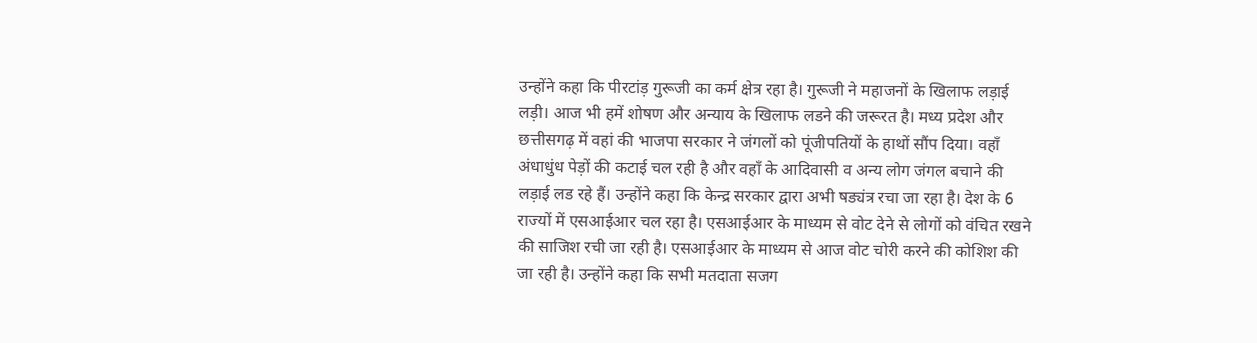उन्होंने कहा कि पीरटांड़ गुरूजी का कर्म क्षेत्र रहा है। गुरूजी ने महाजनों के खिलाफ लड़ाई लड़ी। आज भी हमें शोषण और अन्याय के खिलाफ लडने की जरूरत है। मध्य प्रदेश और छत्तीसगढ़ में वहां की भाजपा सरकार ने जंगलों को पूंजीपतियों के हाथों सौंप दिया। वहाँ अंधाधुंध पेड़ों की कटाई चल रही है और वहाँ के आदिवासी व अन्य लोग जंगल बचाने की लड़ाई लड रहे हैं। उन्होंने कहा कि केन्द्र सरकार द्वारा अभी षड्यंत्र रचा जा रहा है। देश के 6 राज्यों में एसआईआर चल रहा है। एसआईआर के माध्यम से वोट देने से लोगों को वंचित रखने की साजिश रची जा रही है। एसआईआर के माध्यम से आज वोट चोरी करने की कोशिश की जा रही है। उन्होंने कहा कि सभी मतदाता सजग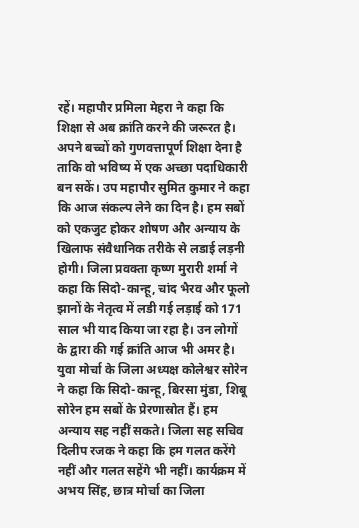रहें। महापौर प्रमिला मेहरा ने कहा कि शिक्षा से अब क्रांति करने की जरूरत है।
अपने बच्चों को गुणवत्तापूर्ण शिक्षा देना है ताकि वो भविष्य में एक अच्छा पदाधिकारी बन सकें। उप महापौर सुमित कुमार ने कहा कि आज संकल्प लेने का दिन है। हम सबों को एकजुट होकर शोषण और अन्याय के खिलाफ संवैधानिक तरीके से लडाई लड़नी होगी। जिला प्रवक्ता कृष्ण मुरारी शर्मा ने कहा कि सिदो-कान्हू, चांद भैरव और फूलो झानों के नेतृत्व में लडी गई लड़ाई को 171 साल भी याद किया जा रहा है। उन लोगों के द्वारा की गई क्रांति आज भी अमर है। युवा मोर्चा के जिला अध्यक्ष कोलेश्वर सोरेन ने कहा कि सिदो-कान्हू, बिरसा मुंडा, शिबू सोरेन हम सबों के प्रेरणास्रोत हैं। हम अन्याय सह नहीं सकते। जिला सह सचिव दिलीप रजक ने कहा कि हम गलत करेंगे नहीं और गलत सहेंगे भी नहीं। कार्यक्रम में अभय सिंह, छात्र मोर्चा का जिला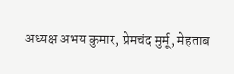अध्यक्ष अभय कुमार, प्रेमचंद मुर्मू, मेहताब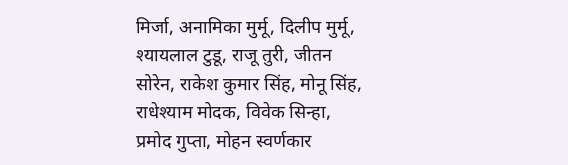मिर्जा, अनामिका मुर्मू, दिलीप मुर्मू, श्यायलाल टुडू, राजू तुरी, जीतन सोरेन, राकेश कुमार सिंह, मोनू सिंह, राधेश्याम मोदक, विवेक सिन्हा, प्रमोद गुप्ता, मोहन स्वर्णकार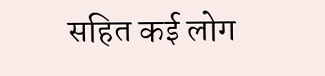सहित कई लोग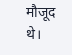मौजूद थे।